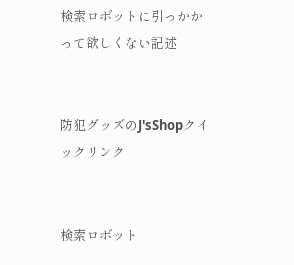検索ロボットに引っかかって欲しくない記述


防犯グッズのJ'sShopクイックリンク


検索ロボット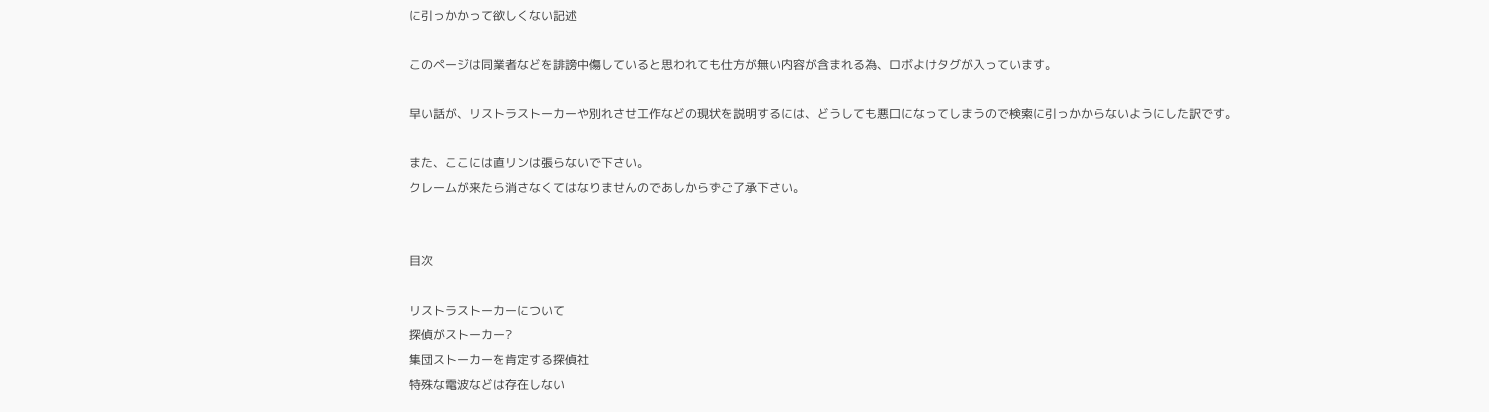に引っかかって欲しくない記述

このページは同業者などを誹謗中傷していると思われても仕方が無い内容が含まれる為、ロボよけタグが入っています。

早い話が、リストラストーカーや別れさせ工作などの現状を説明するには、どうしても悪口になってしまうので検索に引っかからないようにした訳です。

また、ここには直リンは張らないで下さい。
クレームが来たら消さなくてはなりませんのであしからずご了承下さい。


目次

リストラストーカーについて
探偵がストーカー?
集団ストーカーを肯定する探偵社
特殊な電波などは存在しない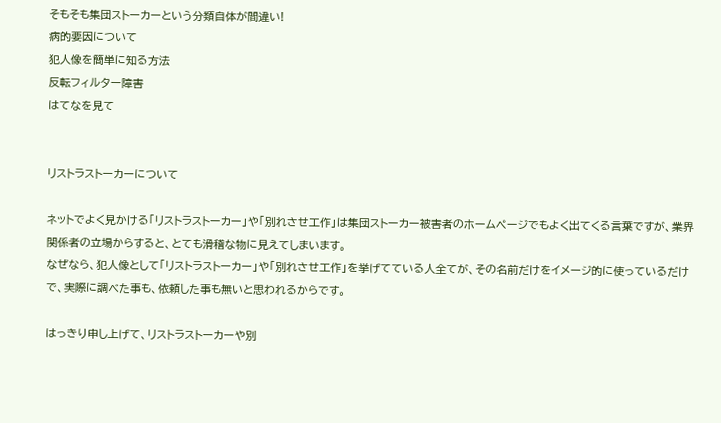そもそも集団ストーカーという分類自体が間違い!
病的要因について
犯人像を簡単に知る方法
反転フィルター障害
はてなを見て


リストラストーカーについて

ネットでよく見かける「リストラストーカー」や「別れさせ工作」は集団ストーカー被害者のホームページでもよく出てくる言葉ですが、業界関係者の立場からすると、とても滑稽な物に見えてしまいます。
なぜなら、犯人像として「リストラストーカー」や「別れさせ工作」を挙げてている人全てが、その名前だけをイメージ的に使っているだけで、実際に調べた事も、依頼した事も無いと思われるからです。

はっきり申し上げて、リストラストーカーや別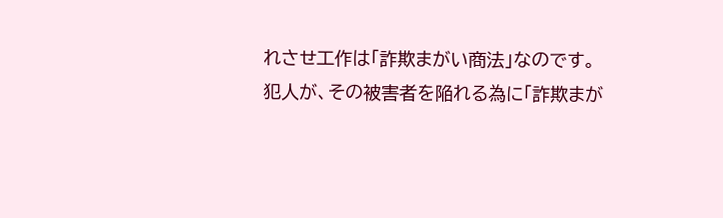れさせ工作は「詐欺まがい商法」なのです。
犯人が、その被害者を陥れる為に「詐欺まが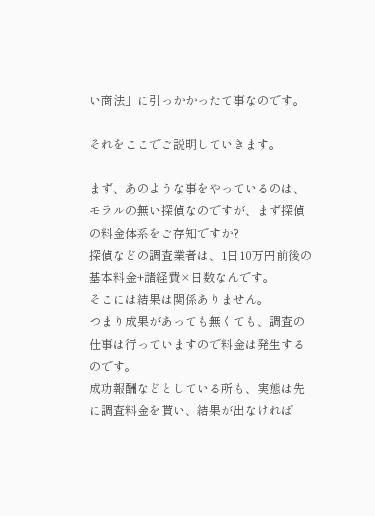い商法」に引っかかったて事なのです。

それをここでご説明していきます。

まず、あのような事をやっているのは、モラルの無い探偵なのですが、まず探偵の料金体系をご存知ですか?
探偵などの調査業者は、1日10万円前後の基本料金+諸経費×日数なんです。
そこには結果は関係ありません。
つまり成果があっても無くても、調査の仕事は行っていますので料金は発生するのです。
成功報酬などとしている所も、実態は先に調査料金を貰い、結果が出なければ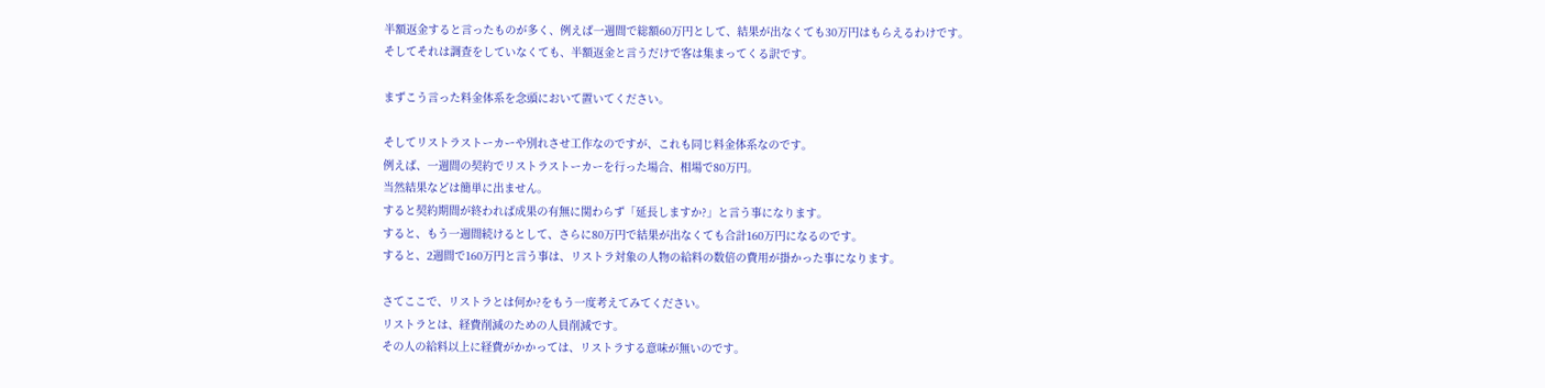半額返金すると言ったものが多く、例えば一週間で総額60万円として、結果が出なくても30万円はもらえるわけです。
そしてそれは調査をしていなくても、半額返金と言うだけで客は集まってくる訳です。

まずこう言った料金体系を念頭において置いてください。

そしてリストラストーカーや別れさせ工作なのですが、これも同じ料金体系なのです。
例えば、一週間の契約でリストラストーカーを行った場合、相場で80万円。
当然結果などは簡単に出ません。
すると契約期間が終われば成果の有無に関わらず「延長しますか?」と言う事になります。
すると、もう一週間続けるとして、さらに80万円で結果が出なくても合計160万円になるのです。
すると、2週間で160万円と言う事は、リストラ対象の人物の給料の数倍の費用が掛かった事になります。

さてここで、リストラとは何か?をもう一度考えてみてください。
リストラとは、経費削減のための人員削減です。
その人の給料以上に経費がかかっては、リストラする意味が無いのです。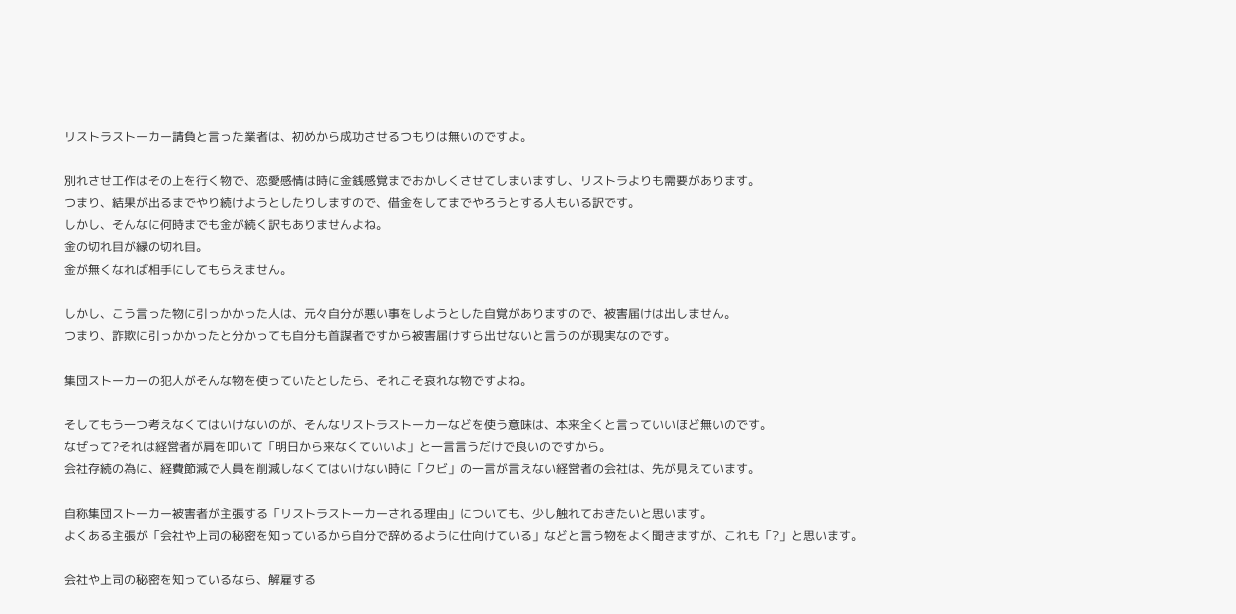リストラストーカー請負と言った業者は、初めから成功させるつもりは無いのですよ。

別れさせ工作はその上を行く物で、恋愛感情は時に金銭感覚までおかしくさせてしまいますし、リストラよりも需要があります。
つまり、結果が出るまでやり続けようとしたりしますので、借金をしてまでやろうとする人もいる訳です。
しかし、そんなに何時までも金が続く訳もありませんよね。
金の切れ目が縁の切れ目。
金が無くなれば相手にしてもらえません。

しかし、こう言った物に引っかかった人は、元々自分が悪い事をしようとした自覚がありますので、被害届けは出しません。
つまり、詐欺に引っかかったと分かっても自分も首謀者ですから被害届けすら出せないと言うのが現実なのです。

集団ストーカーの犯人がそんな物を使っていたとしたら、それこそ哀れな物ですよね。

そしてもう一つ考えなくてはいけないのが、そんなリストラストーカーなどを使う意味は、本来全くと言っていいほど無いのです。
なぜって?それは経営者が肩を叩いて「明日から来なくていいよ」と一言言うだけで良いのですから。
会社存続の為に、経費節減で人員を削減しなくてはいけない時に「クビ」の一言が言えない経営者の会社は、先が見えています。

自称集団ストーカー被害者が主張する「リストラストーカーされる理由」についても、少し触れておきたいと思います。
よくある主張が「会社や上司の秘密を知っているから自分で辞めるように仕向けている」などと言う物をよく聞きますが、これも「?」と思います。

会社や上司の秘密を知っているなら、解雇する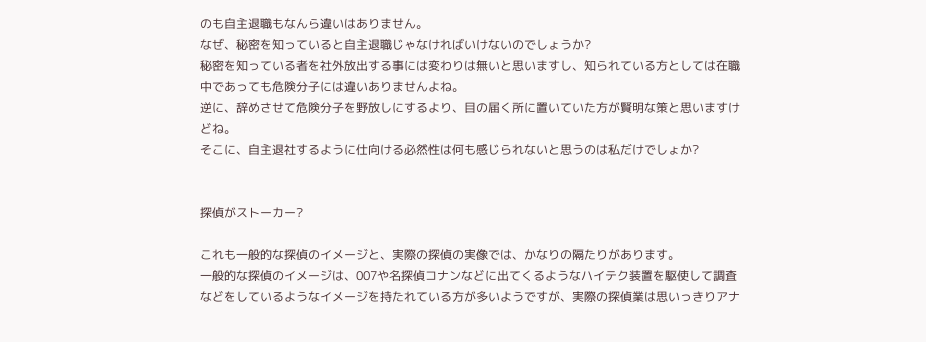のも自主退職もなんら違いはありません。
なぜ、秘密を知っていると自主退職じゃなければいけないのでしょうか?
秘密を知っている者を社外放出する事には変わりは無いと思いますし、知られている方としては在職中であっても危険分子には違いありませんよね。
逆に、辞めさせて危険分子を野放しにするより、目の届く所に置いていた方が賢明な策と思いますけどね。
そこに、自主退社するように仕向ける必然性は何も感じられないと思うのは私だけでしょか?


探偵がストーカー?

これも一般的な探偵のイメージと、実際の探偵の実像では、かなりの隔たりがあります。
一般的な探偵のイメージは、007や名探偵コナンなどに出てくるようなハイテク装置を駆使して調査などをしているようなイメージを持たれている方が多いようですが、実際の探偵業は思いっきりアナ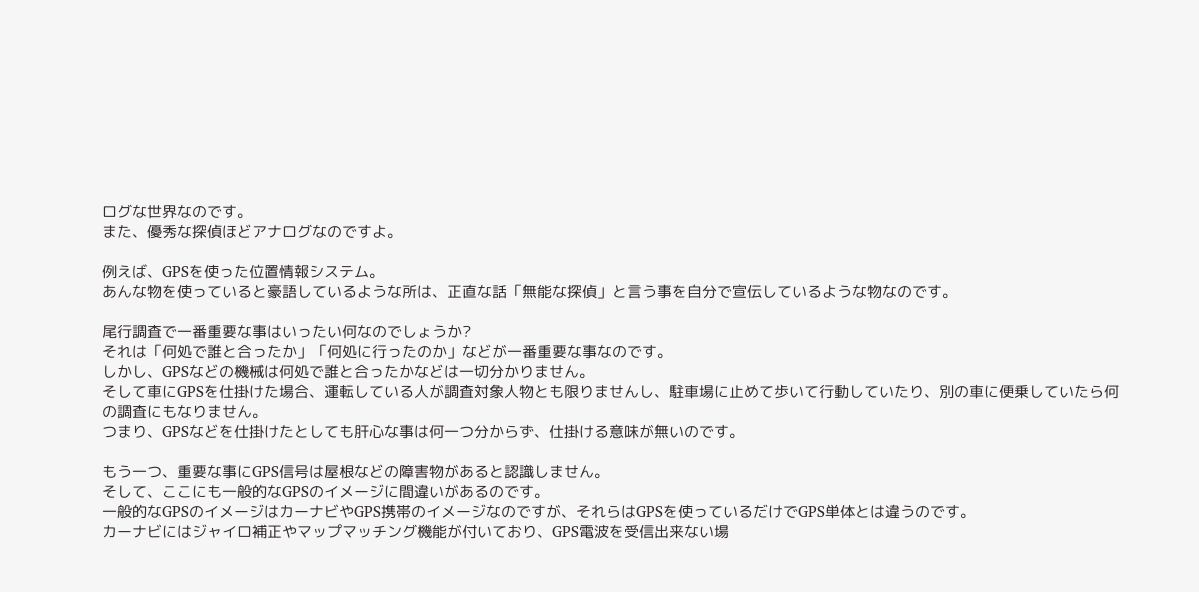ログな世界なのです。
また、優秀な探偵ほどアナログなのですよ。

例えば、GPSを使った位置情報システム。
あんな物を使っていると豪語しているような所は、正直な話「無能な探偵」と言う事を自分で宣伝しているような物なのです。

尾行調査で一番重要な事はいったい何なのでしょうか?
それは「何処で誰と合ったか」「何処に行ったのか」などが一番重要な事なのです。
しかし、GPSなどの機械は何処で誰と合ったかなどは一切分かりません。
そして車にGPSを仕掛けた場合、運転している人が調査対象人物とも限りませんし、駐車場に止めて歩いて行動していたり、別の車に便乗していたら何の調査にもなりません。
つまり、GPSなどを仕掛けたとしても肝心な事は何一つ分からず、仕掛ける意味が無いのです。

もう一つ、重要な事にGPS信号は屋根などの障害物があると認識しません。
そして、ここにも一般的なGPSのイメージに間違いがあるのです。
一般的なGPSのイメージはカーナビやGPS携帯のイメージなのですが、それらはGPSを使っているだけでGPS単体とは違うのです。
カーナビにはジャイロ補正やマップマッチング機能が付いており、GPS電波を受信出来ない場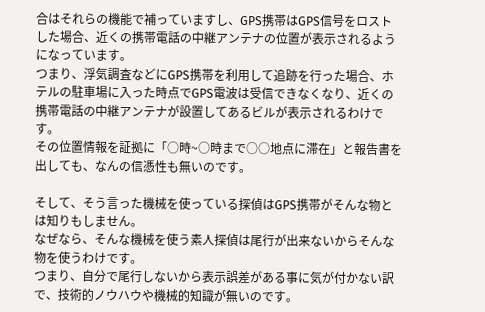合はそれらの機能で補っていますし、GPS携帯はGPS信号をロストした場合、近くの携帯電話の中継アンテナの位置が表示されるようになっています。
つまり、浮気調査などにGPS携帯を利用して追跡を行った場合、ホテルの駐車場に入った時点でGPS電波は受信できなくなり、近くの携帯電話の中継アンテナが設置してあるビルが表示されるわけです。
その位置情報を証拠に「○時~○時まで○○地点に滞在」と報告書を出しても、なんの信憑性も無いのです。

そして、そう言った機械を使っている探偵はGPS携帯がそんな物とは知りもしません。
なぜなら、そんな機械を使う素人探偵は尾行が出来ないからそんな物を使うわけです。
つまり、自分で尾行しないから表示誤差がある事に気が付かない訳で、技術的ノウハウや機械的知識が無いのです。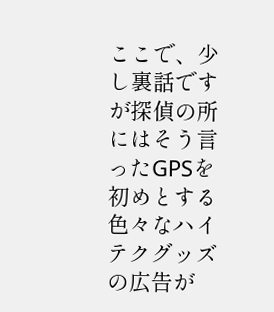ここで、少し裏話ですが探偵の所にはそう言ったGPSを初めとする色々なハイテクグッズの広告が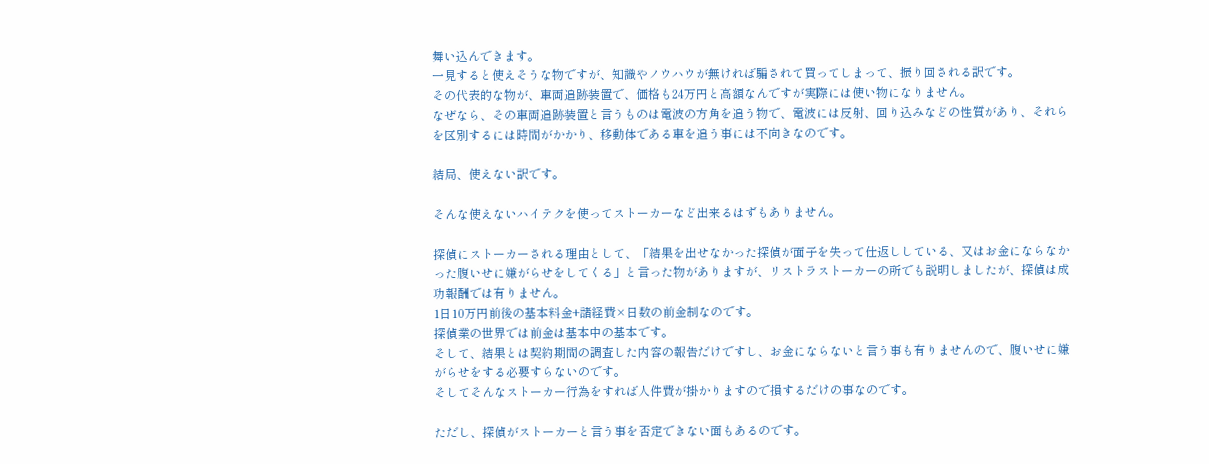舞い込んできます。
一見すると使えそうな物ですが、知識やノウハウが無ければ騙されて買ってしまって、振り回される訳です。
その代表的な物が、車両追跡装置で、価格も24万円と高額なんですが実際には使い物になりません。
なぜなら、その車両追跡装置と言うものは電波の方角を追う物で、電波には反射、回り込みなどの性質があり、それらを区別するには時間がかかり、移動体である車を追う事には不向きなのです。

結局、使えない訳です。

そんな使えないハイテクを使ってストーカーなど出来るはずもありません。

探偵にストーカーされる理由として、「結果を出せなかった探偵が面子を失って仕返ししている、又はお金にならなかった腹いせに嫌がらせをしてくる」と言った物がありますが、リストラストーカーの所でも説明しましたが、探偵は成功報酬では有りません。
1日10万円前後の基本料金+諸経費×日数の前金制なのです。
探偵業の世界では前金は基本中の基本です。
そして、結果とは契約期間の調査した内容の報告だけですし、お金にならないと言う事も有りませんので、腹いせに嫌がらせをする必要すらないのです。
そしてそんなストーカー行為をすれば人件費が掛かりますので損するだけの事なのです。

ただし、探偵がストーカーと言う事を否定できない面もあるのです。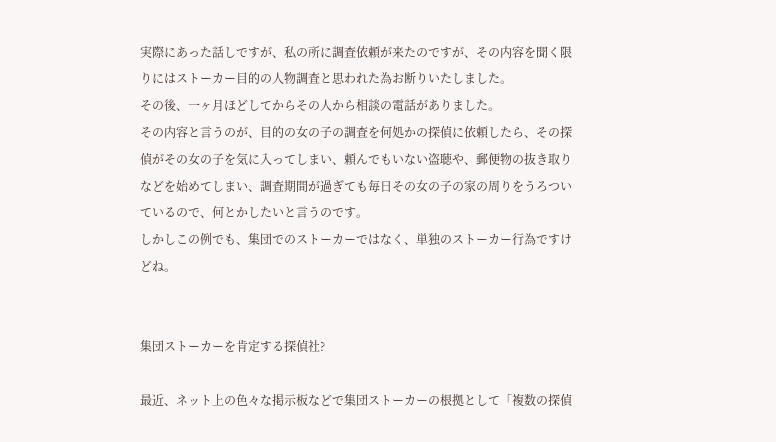実際にあった話しですが、私の所に調査依頼が来たのですが、その内容を聞く限りにはストーカー目的の人物調査と思われた為お断りいたしました。
その後、一ヶ月ほどしてからその人から相談の電話がありました。
その内容と言うのが、目的の女の子の調査を何処かの探偵に依頼したら、その探偵がその女の子を気に入ってしまい、頼んでもいない盗聴や、郵便物の抜き取りなどを始めてしまい、調査期間が過ぎても毎日その女の子の家の周りをうろついているので、何とかしたいと言うのです。
しかしこの例でも、集団でのストーカーではなく、単独のストーカー行為ですけどね。


集団ストーカーを肯定する探偵社?

最近、ネット上の色々な掲示板などで集団ストーカーの根拠として「複数の探偵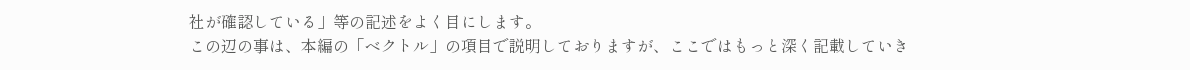社が確認している」等の記述をよく目にします。
この辺の事は、本編の「ベクトル」の項目で説明しておりますが、ここではもっと深く記載していき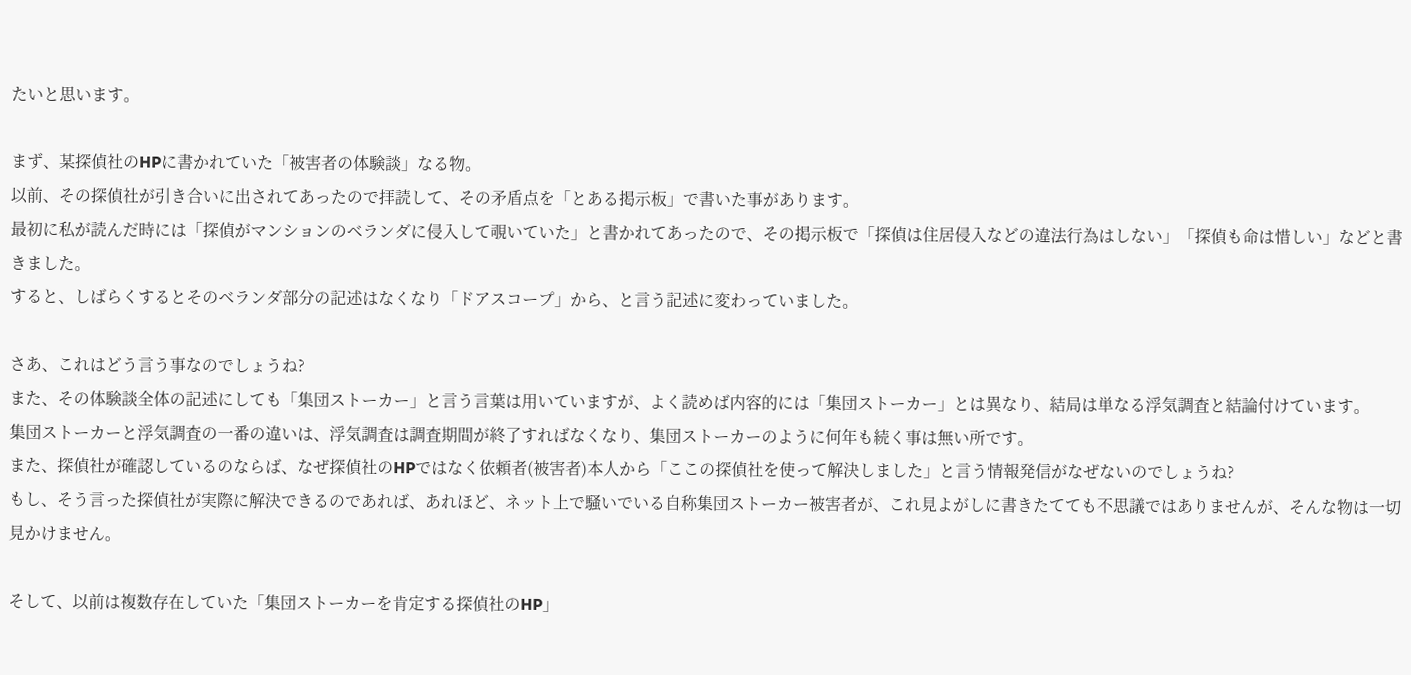たいと思います。

まず、某探偵社のHPに書かれていた「被害者の体験談」なる物。
以前、その探偵社が引き合いに出されてあったので拝読して、その矛盾点を「とある掲示板」で書いた事があります。
最初に私が読んだ時には「探偵がマンションのベランダに侵入して覗いていた」と書かれてあったので、その掲示板で「探偵は住居侵入などの違法行為はしない」「探偵も命は惜しい」などと書きました。
すると、しばらくするとそのベランダ部分の記述はなくなり「ドアスコープ」から、と言う記述に変わっていました。

さあ、これはどう言う事なのでしょうね?
また、その体験談全体の記述にしても「集団ストーカー」と言う言葉は用いていますが、よく読めば内容的には「集団ストーカー」とは異なり、結局は単なる浮気調査と結論付けています。
集団ストーカーと浮気調査の一番の違いは、浮気調査は調査期間が終了すればなくなり、集団ストーカーのように何年も続く事は無い所です。
また、探偵社が確認しているのならば、なぜ探偵社のHPではなく依頼者(被害者)本人から「ここの探偵社を使って解決しました」と言う情報発信がなぜないのでしょうね?
もし、そう言った探偵社が実際に解決できるのであれば、あれほど、ネット上で騒いでいる自称集団ストーカー被害者が、これ見よがしに書きたてても不思議ではありませんが、そんな物は一切見かけません。

そして、以前は複数存在していた「集団ストーカーを肯定する探偵社のHP」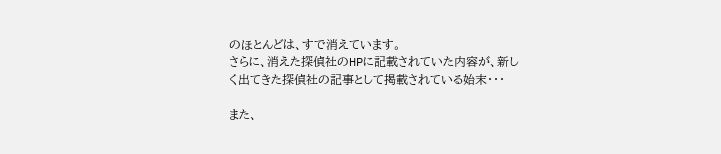のほとんどは、すで消えています。
さらに、消えた探偵社のHPに記載されていた内容が、新しく出てきた探偵社の記事として掲載されている始末・・・

また、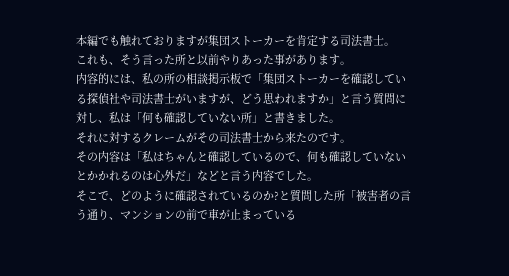本編でも触れておりますが集団ストーカーを肯定する司法書士。
これも、そう言った所と以前やりあった事があります。
内容的には、私の所の相談掲示板で「集団ストーカーを確認している探偵社や司法書士がいますが、どう思われますか」と言う質問に対し、私は「何も確認していない所」と書きました。
それに対するクレームがその司法書士から来たのです。
その内容は「私はちゃんと確認しているので、何も確認していないとかかれるのは心外だ」などと言う内容でした。
そこで、どのように確認されているのか?と質問した所「被害者の言う通り、マンションの前で車が止まっている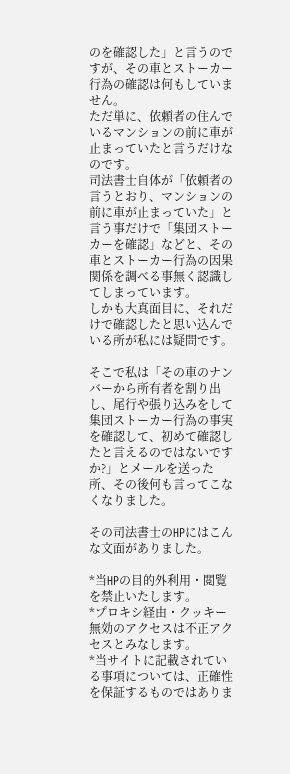のを確認した」と言うのですが、その車とストーカー行為の確認は何もしていません。
ただ単に、依頼者の住んでいるマンションの前に車が止まっていたと言うだけなのです。
司法書士自体が「依頼者の言うとおり、マンションの前に車が止まっていた」と言う事だけで「集団ストーカーを確認」などと、その車とストーカー行為の因果関係を調べる事無く認識してしまっています。
しかも大真面目に、それだけで確認したと思い込んでいる所が私には疑問です。

そこで私は「その車のナンバーから所有者を割り出し、尾行や張り込みをして集団ストーカー行為の事実を確認して、初めて確認したと言えるのではないですか?」とメールを送った所、その後何も言ってこなくなりました。

その司法書士のHPにはこんな文面がありました。

*当HPの目的外利用・閲覧を禁止いたします。
*プロキシ経由・クッキー無効のアクセスは不正アクセスとみなします。
*当サイトに記載されている事項については、正確性を保証するものではありま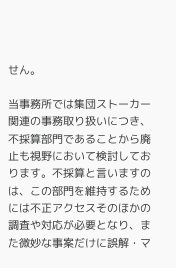せん。

当事務所では集団ストーカー関連の事務取り扱いにつき、不採算部門であることから廃止も視野において検討しております。不採算と言いますのは、この部門を維持するためには不正アクセスそのほかの調査や対応が必要となり、また微妙な事案だけに誤解・マ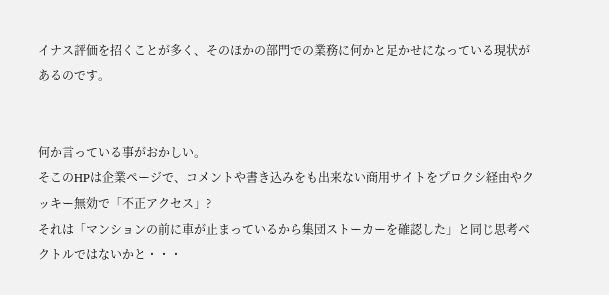イナス評価を招くことが多く、そのほかの部門での業務に何かと足かせになっている現状があるのです。


何か言っている事がおかしい。
そこのHPは企業ページで、コメントや書き込みをも出来ない商用サイトをプロクシ経由やクッキー無効で「不正アクセス」?
それは「マンションの前に車が止まっているから集団ストーカーを確認した」と同じ思考ベクトルではないかと・・・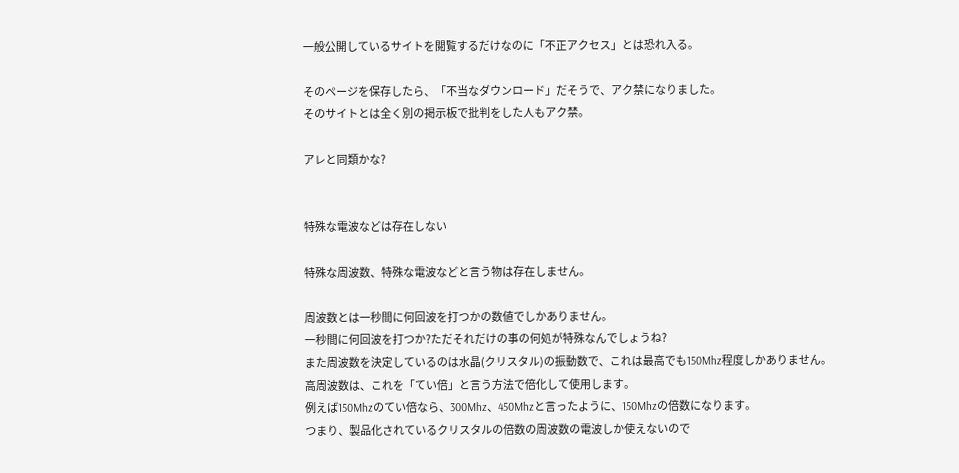一般公開しているサイトを閲覧するだけなのに「不正アクセス」とは恐れ入る。

そのページを保存したら、「不当なダウンロード」だそうで、アク禁になりました。
そのサイトとは全く別の掲示板で批判をした人もアク禁。

アレと同類かな?


特殊な電波などは存在しない

特殊な周波数、特殊な電波などと言う物は存在しません。

周波数とは一秒間に何回波を打つかの数値でしかありません。
一秒間に何回波を打つか?ただそれだけの事の何処が特殊なんでしょうね?
また周波数を決定しているのは水晶(クリスタル)の振動数で、これは最高でも150Mhz程度しかありません。
高周波数は、これを「てい倍」と言う方法で倍化して使用します。
例えば150Mhzのてい倍なら、300Mhz、450Mhzと言ったように、150Mhzの倍数になります。
つまり、製品化されているクリスタルの倍数の周波数の電波しか使えないので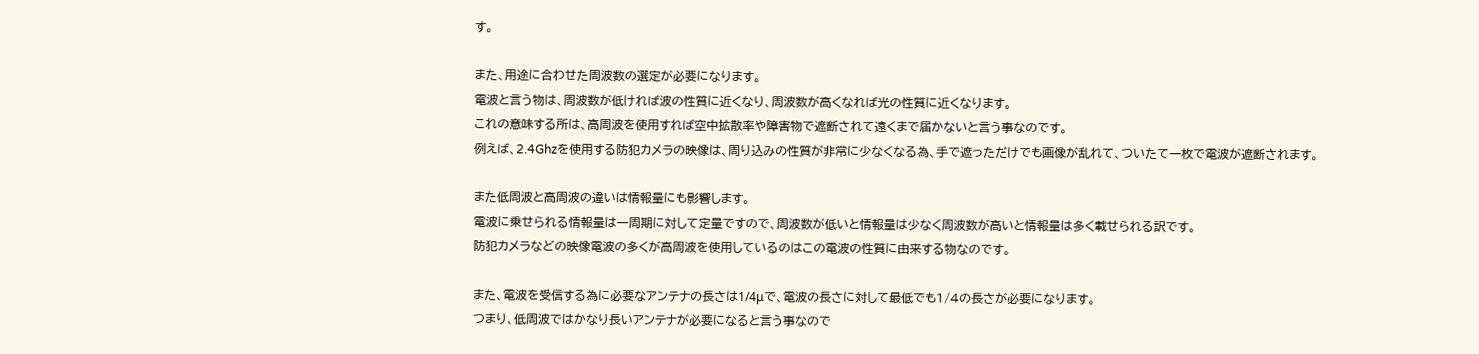す。

また、用途に合わせた周波数の選定が必要になります。
電波と言う物は、周波数が低ければ波の性質に近くなり、周波数が高くなれば光の性質に近くなります。
これの意味する所は、高周波を使用すれば空中拡散率や障害物で遮断されて遠くまで届かないと言う事なのです。
例えば、2.4Ghzを使用する防犯カメラの映像は、周り込みの性質が非常に少なくなる為、手で遮っただけでも画像が乱れて、ついたて一枚で電波が遮断されます。

また低周波と高周波の違いは情報量にも影響します。
電波に乗せられる情報量は一周期に対して定量ですので、周波数が低いと情報量は少なく周波数が高いと情報量は多く載せられる訳です。
防犯カメラなどの映像電波の多くが高周波を使用しているのはこの電波の性質に由来する物なのです。

また、電波を受信する為に必要なアンテナの長さは1/4μで、電波の長さに対して最低でも1/4の長さが必要になります。
つまり、低周波ではかなり長いアンテナが必要になると言う事なので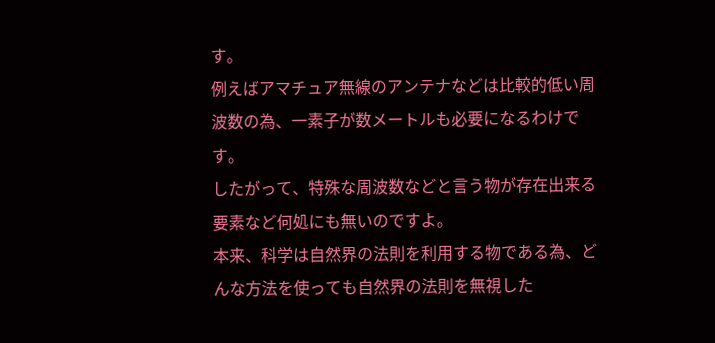す。
例えばアマチュア無線のアンテナなどは比較的低い周波数の為、一素子が数メートルも必要になるわけです。
したがって、特殊な周波数などと言う物が存在出来る要素など何処にも無いのですよ。
本来、科学は自然界の法則を利用する物である為、どんな方法を使っても自然界の法則を無視した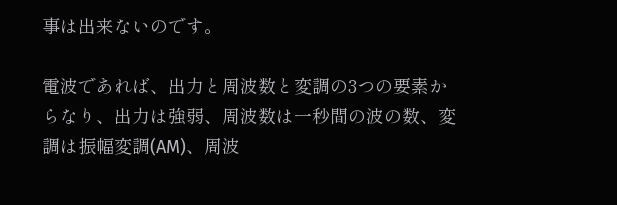事は出来ないのです。

電波であれば、出力と周波数と変調の3つの要素からなり、出力は強弱、周波数は一秒間の波の数、変調は振幅変調(AM)、周波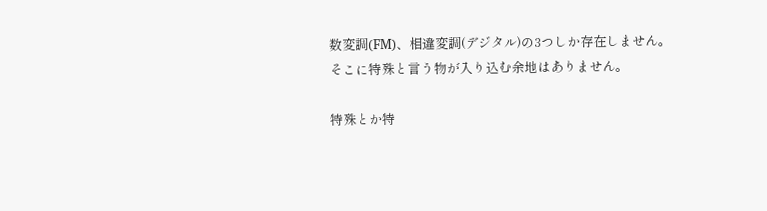数変調(FM)、相違変調(デジタル)の3つしか存在しません。
そこに特殊と言う物が入り込む余地はありません。

特殊とか特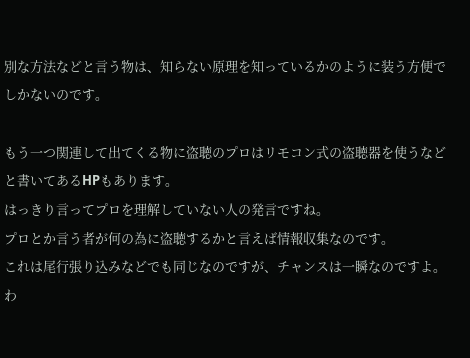別な方法などと言う物は、知らない原理を知っているかのように装う方便でしかないのです。

もう一つ関連して出てくる物に盗聴のプロはリモコン式の盗聴器を使うなどと書いてあるHPもあります。
はっきり言ってプロを理解していない人の発言ですね。
プロとか言う者が何の為に盗聴するかと言えば情報収集なのです。
これは尾行張り込みなどでも同じなのですが、チャンスは一瞬なのですよ。
わ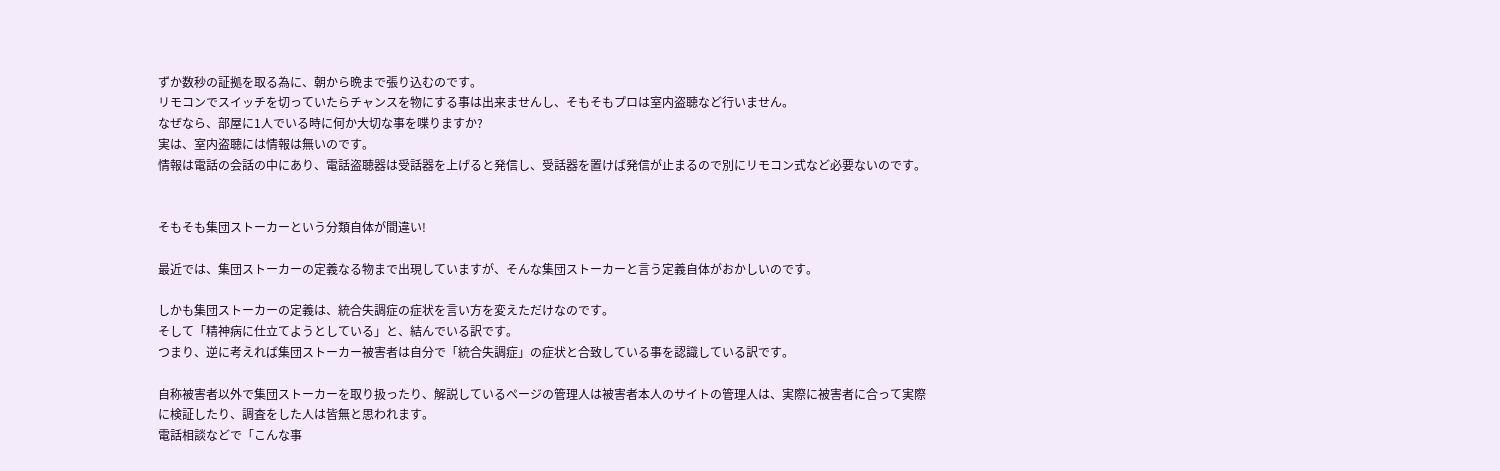ずか数秒の証拠を取る為に、朝から晩まで張り込むのです。
リモコンでスイッチを切っていたらチャンスを物にする事は出来ませんし、そもそもプロは室内盗聴など行いません。
なぜなら、部屋に1人でいる時に何か大切な事を喋りますか?
実は、室内盗聴には情報は無いのです。
情報は電話の会話の中にあり、電話盗聴器は受話器を上げると発信し、受話器を置けば発信が止まるので別にリモコン式など必要ないのです。


そもそも集団ストーカーという分類自体が間違い!

最近では、集団ストーカーの定義なる物まで出現していますが、そんな集団ストーカーと言う定義自体がおかしいのです。

しかも集団ストーカーの定義は、統合失調症の症状を言い方を変えただけなのです。
そして「精神病に仕立てようとしている」と、結んでいる訳です。
つまり、逆に考えれば集団ストーカー被害者は自分で「統合失調症」の症状と合致している事を認識している訳です。

自称被害者以外で集団ストーカーを取り扱ったり、解説しているページの管理人は被害者本人のサイトの管理人は、実際に被害者に合って実際に検証したり、調査をした人は皆無と思われます。
電話相談などで「こんな事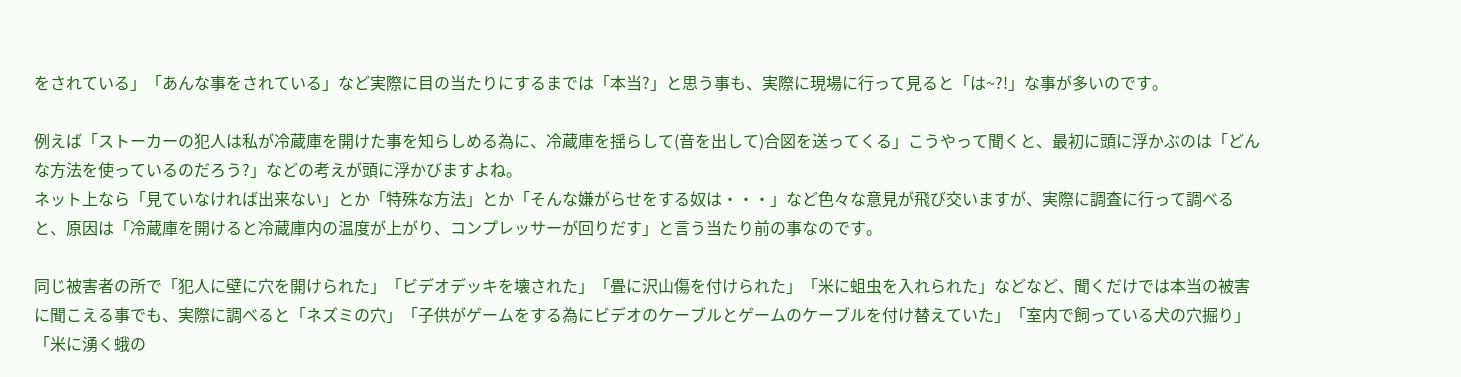をされている」「あんな事をされている」など実際に目の当たりにするまでは「本当?」と思う事も、実際に現場に行って見ると「は~?!」な事が多いのです。

例えば「ストーカーの犯人は私が冷蔵庫を開けた事を知らしめる為に、冷蔵庫を揺らして(音を出して)合図を送ってくる」こうやって聞くと、最初に頭に浮かぶのは「どんな方法を使っているのだろう?」などの考えが頭に浮かびますよね。
ネット上なら「見ていなければ出来ない」とか「特殊な方法」とか「そんな嫌がらせをする奴は・・・」など色々な意見が飛び交いますが、実際に調査に行って調べると、原因は「冷蔵庫を開けると冷蔵庫内の温度が上がり、コンプレッサーが回りだす」と言う当たり前の事なのです。

同じ被害者の所で「犯人に壁に穴を開けられた」「ビデオデッキを壊された」「畳に沢山傷を付けられた」「米に蛆虫を入れられた」などなど、聞くだけでは本当の被害に聞こえる事でも、実際に調べると「ネズミの穴」「子供がゲームをする為にビデオのケーブルとゲームのケーブルを付け替えていた」「室内で飼っている犬の穴掘り」「米に湧く蛾の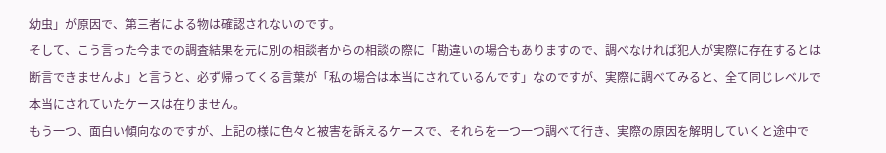幼虫」が原因で、第三者による物は確認されないのです。
そして、こう言った今までの調査結果を元に別の相談者からの相談の際に「勘違いの場合もありますので、調べなければ犯人が実際に存在するとは断言できませんよ」と言うと、必ず帰ってくる言葉が「私の場合は本当にされているんです」なのですが、実際に調べてみると、全て同じレベルで本当にされていたケースは在りません。
もう一つ、面白い傾向なのですが、上記の様に色々と被害を訴えるケースで、それらを一つ一つ調べて行き、実際の原因を解明していくと途中で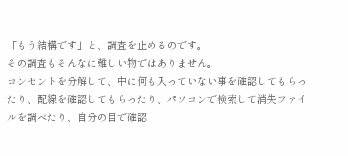「もう結構です」と、調査を止めるのです。
その調査もそんなに難しい物ではありません。
コンセントを分解して、中に何も入っていない事を確認してもらったり、配線を確認してもらったり、パソコンで検索して消失ファイルを調べたり、自分の目で確認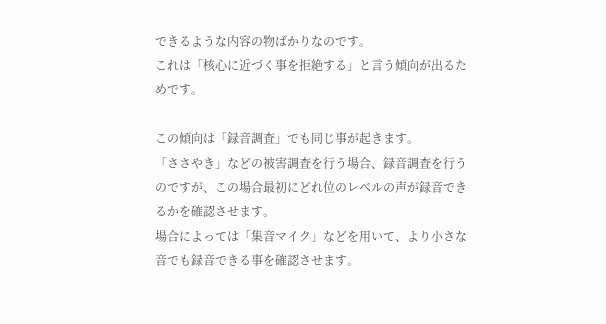できるような内容の物ばかりなのです。
これは「核心に近づく事を拒絶する」と言う傾向が出るためです。

この傾向は「録音調査」でも同じ事が起きます。
「ささやき」などの被害調査を行う場合、録音調査を行うのですが、この場合最初にどれ位のレベルの声が録音できるかを確認させます。
場合によっては「集音マイク」などを用いて、より小さな音でも録音できる事を確認させます。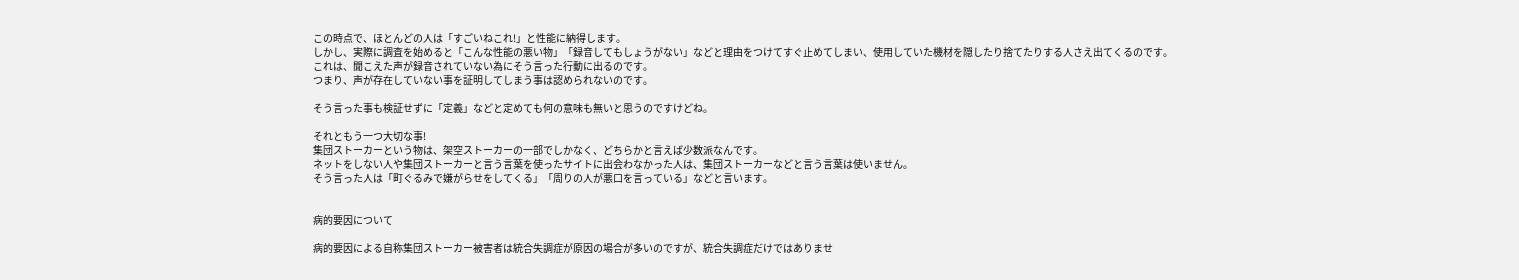この時点で、ほとんどの人は「すごいねこれ!」と性能に納得します。
しかし、実際に調査を始めると「こんな性能の悪い物」「録音してもしょうがない」などと理由をつけてすぐ止めてしまい、使用していた機材を隠したり捨てたりする人さえ出てくるのです。
これは、聞こえた声が録音されていない為にそう言った行動に出るのです。
つまり、声が存在していない事を証明してしまう事は認められないのです。

そう言った事も検証せずに「定義」などと定めても何の意味も無いと思うのですけどね。

それともう一つ大切な事!
集団ストーカーという物は、架空ストーカーの一部でしかなく、どちらかと言えば少数派なんです。
ネットをしない人や集団ストーカーと言う言葉を使ったサイトに出会わなかった人は、集団ストーカーなどと言う言葉は使いません。
そう言った人は「町ぐるみで嫌がらせをしてくる」「周りの人が悪口を言っている」などと言います。


病的要因について

病的要因による自称集団ストーカー被害者は統合失調症が原因の場合が多いのですが、統合失調症だけではありませ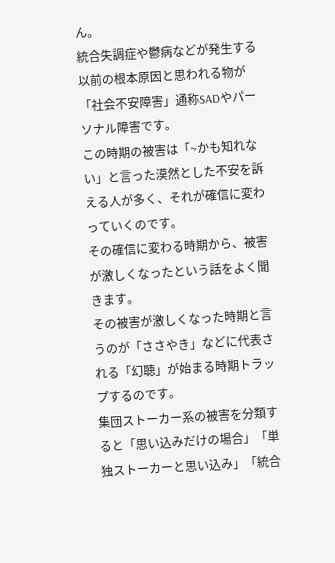ん。
統合失調症や鬱病などが発生する以前の根本原因と思われる物が「社会不安障害」通称SADやパーソナル障害です。
この時期の被害は「~かも知れない」と言った漠然とした不安を訴える人が多く、それが確信に変わっていくのです。
その確信に変わる時期から、被害が激しくなったという話をよく聞きます。
その被害が激しくなった時期と言うのが「ささやき」などに代表される「幻聴」が始まる時期トラップするのです。
集団ストーカー系の被害を分類すると「思い込みだけの場合」「単独ストーカーと思い込み」「統合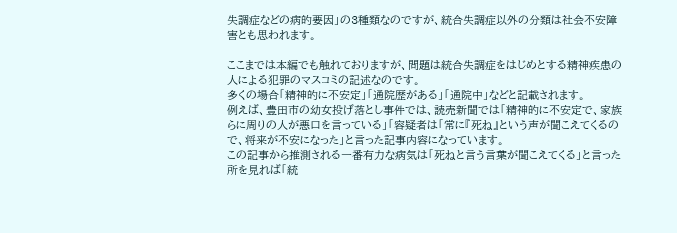失調症などの病的要因」の3種類なのですが、統合失調症以外の分類は社会不安障害とも思われます。

ここまでは本編でも触れておりますが、問題は統合失調症をはじめとする精神疾患の人による犯罪のマスコミの記述なのです。
多くの場合「精神的に不安定」「通院歴がある」「通院中」などと記載されます。
例えば、豊田市の幼女投げ落とし事件では、読売新聞では「精神的に不安定で、家族らに周りの人が悪口を言っている」「容疑者は「常に『死ね』という声が聞こえてくるので、将来が不安になった」と言った記事内容になっています。
この記事から推測される一番有力な病気は「死ねと言う言葉が聞こえてくる」と言った所を見れば「統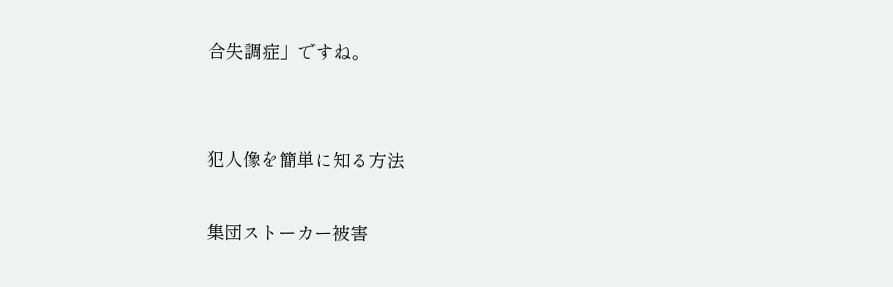合失調症」ですね。


犯人像を簡単に知る方法

集団ストーカー被害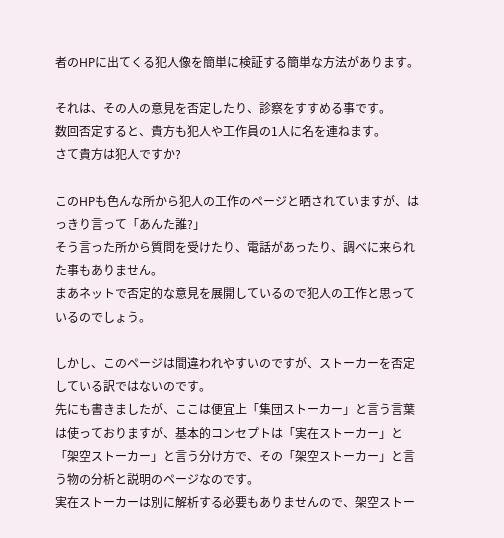者のHPに出てくる犯人像を簡単に検証する簡単な方法があります。

それは、その人の意見を否定したり、診察をすすめる事です。
数回否定すると、貴方も犯人や工作員の1人に名を連ねます。
さて貴方は犯人ですか?

このHPも色んな所から犯人の工作のページと晒されていますが、はっきり言って「あんた誰?」
そう言った所から質問を受けたり、電話があったり、調べに来られた事もありません。
まあネットで否定的な意見を展開しているので犯人の工作と思っているのでしょう。

しかし、このページは間違われやすいのですが、ストーカーを否定している訳ではないのです。
先にも書きましたが、ここは便宜上「集団ストーカー」と言う言葉は使っておりますが、基本的コンセプトは「実在ストーカー」と「架空ストーカー」と言う分け方で、その「架空ストーカー」と言う物の分析と説明のページなのです。
実在ストーカーは別に解析する必要もありませんので、架空ストー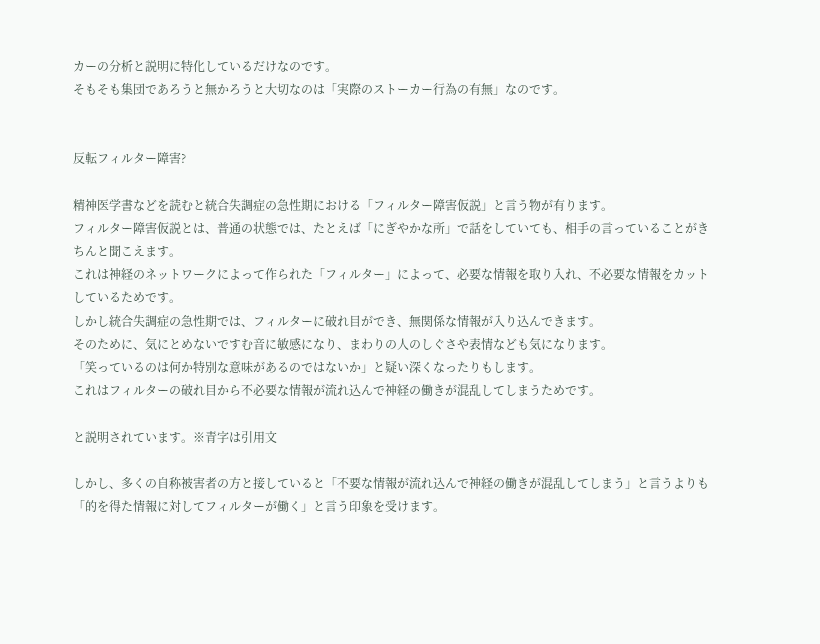カーの分析と説明に特化しているだけなのです。
そもそも集団であろうと無かろうと大切なのは「実際のストーカー行為の有無」なのです。


反転フィルター障害?

精神医学書などを読むと統合失調症の急性期における「フィルター障害仮説」と言う物が有ります。
フィルター障害仮説とは、普通の状態では、たとえば「にぎやかな所」で話をしていても、相手の言っていることがきちんと聞こえます。
これは神経のネットワークによって作られた「フィルター」によって、必要な情報を取り入れ、不必要な情報をカットしているためです。
しかし統合失調症の急性期では、フィルターに破れ目ができ、無関係な情報が入り込んできます。
そのために、気にとめないですむ音に敏感になり、まわりの人のしぐさや表情なども気になります。
「笑っているのは何か特別な意味があるのではないか」と疑い深くなったりもします。
これはフィルターの破れ目から不必要な情報が流れ込んで神経の働きが混乱してしまうためです。

と説明されています。※青字は引用文

しかし、多くの自称被害者の方と接していると「不要な情報が流れ込んで神経の働きが混乱してしまう」と言うよりも「的を得た情報に対してフィルターが働く」と言う印象を受けます。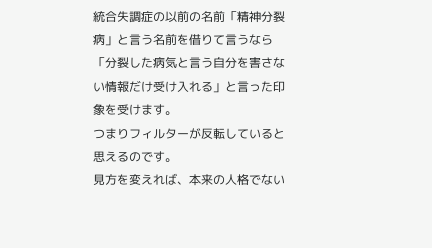統合失調症の以前の名前「精神分裂病」と言う名前を借りて言うなら「分裂した病気と言う自分を害さない情報だけ受け入れる」と言った印象を受けます。
つまりフィルターが反転していると思えるのです。
見方を変えれば、本来の人格でない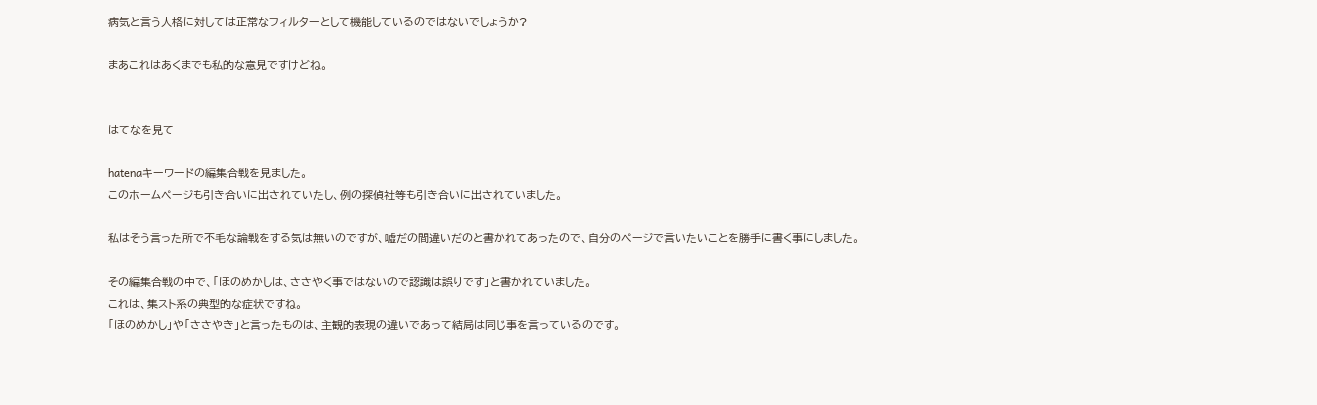病気と言う人格に対しては正常なフィルターとして機能しているのではないでしょうか?

まあこれはあくまでも私的な意見ですけどね。


はてなを見て

hatenaキーワードの編集合戦を見ました。
このホームページも引き合いに出されていたし、例の探偵社等も引き合いに出されていました。

私はそう言った所で不毛な論戦をする気は無いのですが、嘘だの間違いだのと書かれてあったので、自分のページで言いたいことを勝手に書く事にしました。

その編集合戦の中で、「ほのめかしは、ささやく事ではないので認識は誤りです」と書かれていました。
これは、集スト系の典型的な症状ですね。
「ほのめかし」や「ささやき」と言ったものは、主観的表現の違いであって結局は同じ事を言っているのです。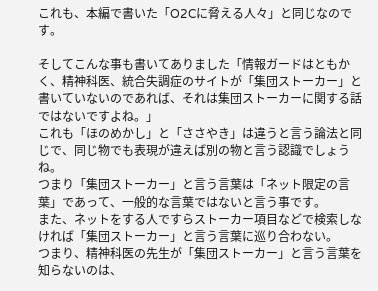これも、本編で書いた「O2Cに脅える人々」と同じなのです。

そしてこんな事も書いてありました「情報ガードはともかく、精神科医、統合失調症のサイトが「集団ストーカー」と書いていないのであれば、それは集団ストーカーに関する話ではないですよね。」
これも「ほのめかし」と「ささやき」は違うと言う論法と同じで、同じ物でも表現が違えば別の物と言う認識でしょうね。
つまり「集団ストーカー」と言う言葉は「ネット限定の言葉」であって、一般的な言葉ではないと言う事です。
また、ネットをする人ですらストーカー項目などで検索しなければ「集団ストーカー」と言う言葉に巡り合わない。
つまり、精神科医の先生が「集団ストーカー」と言う言葉を知らないのは、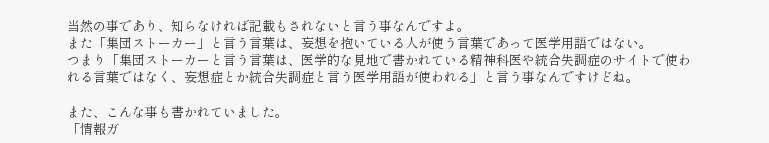当然の事であり、知らなければ記載もされないと言う事なんですよ。
また「集団ストーカー」と言う言葉は、妄想を抱いている人が使う言葉であって医学用語ではない。
つまり「集団ストーカーと言う言葉は、医学的な見地で書かれている精神科医や統合失調症のサイトで使われる言葉ではなく、妄想症とか統合失調症と言う医学用語が使われる」と言う事なんですけどね。

また、こんな事も書かれていました。
「情報ガ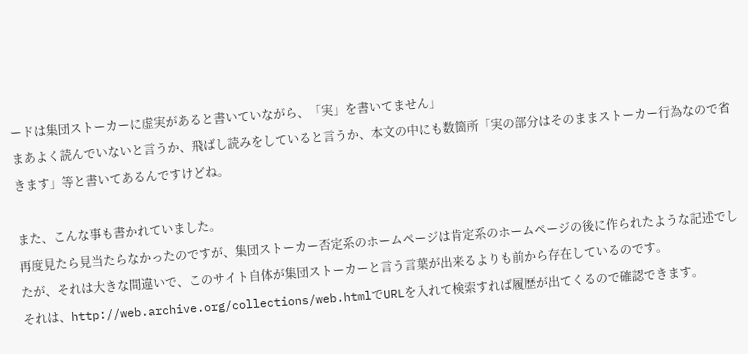ードは集団ストーカーに虚実があると書いていながら、「実」を書いてません」
まあよく読んでいないと言うか、飛ばし読みをしていると言うか、本文の中にも数箇所「実の部分はそのままストーカー行為なので省きます」等と書いてあるんですけどね。

また、こんな事も書かれていました。
再度見たら見当たらなかったのですが、集団ストーカー否定系のホームページは肯定系のホームページの後に作られたような記述でしたが、それは大きな間違いで、このサイト自体が集団ストーカーと言う言葉が出来るよりも前から存在しているのです。
それは、http://web.archive.org/collections/web.htmlでURLを入れて検索すれば履歴が出てくるので確認できます。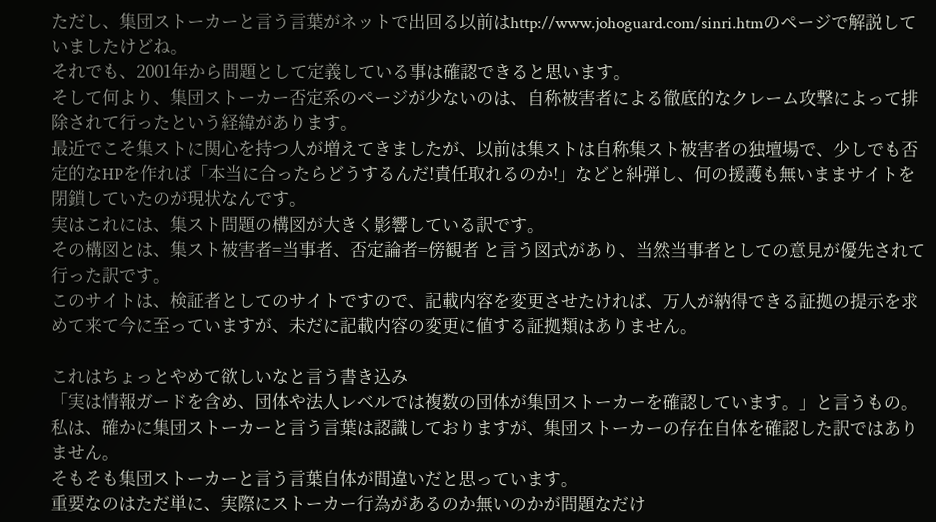ただし、集団ストーカーと言う言葉がネットで出回る以前はhttp://www.johoguard.com/sinri.htmのページで解説していましたけどね。
それでも、2001年から問題として定義している事は確認できると思います。
そして何より、集団ストーカー否定系のページが少ないのは、自称被害者による徹底的なクレーム攻撃によって排除されて行ったという経緯があります。
最近でこそ集ストに関心を持つ人が増えてきましたが、以前は集ストは自称集スト被害者の独壇場で、少しでも否定的なHPを作れば「本当に合ったらどうするんだ!責任取れるのか!」などと糾弾し、何の援護も無いままサイトを閉鎖していたのが現状なんです。
実はこれには、集スト問題の構図が大きく影響している訳です。
その構図とは、集スト被害者=当事者、否定論者=傍観者 と言う図式があり、当然当事者としての意見が優先されて行った訳です。
このサイトは、検証者としてのサイトですので、記載内容を変更させたければ、万人が納得できる証拠の提示を求めて来て今に至っていますが、未だに記載内容の変更に値する証拠類はありません。

これはちょっとやめて欲しいなと言う書き込み
「実は情報ガードを含め、団体や法人レベルでは複数の団体が集団ストーカーを確認しています。」と言うもの。
私は、確かに集団ストーカーと言う言葉は認識しておりますが、集団ストーカーの存在自体を確認した訳ではありません。
そもそも集団ストーカーと言う言葉自体が間違いだと思っています。
重要なのはただ単に、実際にストーカー行為があるのか無いのかが問題なだけ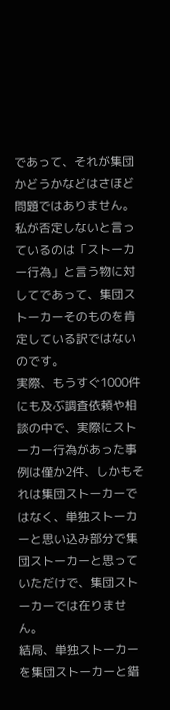であって、それが集団かどうかなどはさほど問題ではありません。
私が否定しないと言っているのは「ストーカー行為」と言う物に対してであって、集団ストーカーそのものを肯定している訳ではないのです。
実際、もうすぐ1000件にも及ぶ調査依頼や相談の中で、実際にストーカー行為があった事例は僅か2件、しかもそれは集団ストーカーではなく、単独ストーカーと思い込み部分で集団ストーカーと思っていただけで、集団ストーカーでは在りません。
結局、単独ストーカーを集団ストーカーと錯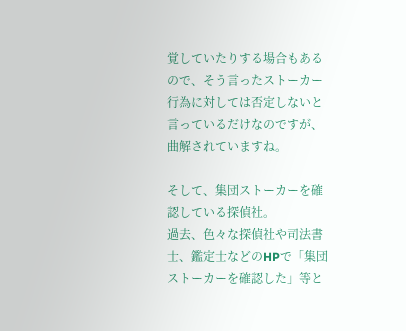覚していたりする場合もあるので、そう言ったストーカー行為に対しては否定しないと言っているだけなのですが、曲解されていますね。

そして、集団ストーカーを確認している探偵社。
過去、色々な探偵社や司法書士、鑑定士などのHPで「集団ストーカーを確認した」等と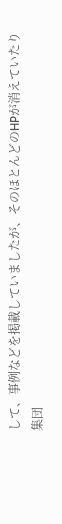して、事例などを掲載していましたが、そのほとんどのHPが消えていたり集団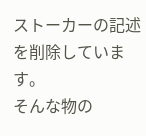ストーカーの記述を削除しています。
そんな物の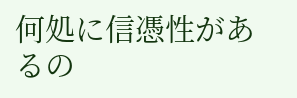何処に信憑性があるの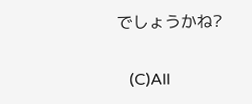でしょうかね?


   (C)All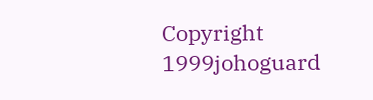Copyright 1999johoguard